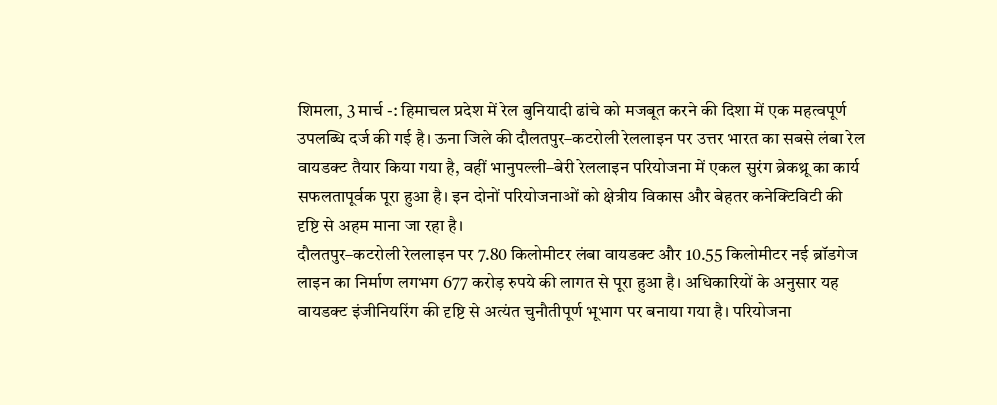शिमला, 3 मार्च -: हिमाचल प्रदेश में रेल बुनियादी ढांचे को मजबूत करने की दिशा में एक महत्वपूर्ण उपलब्धि दर्ज की गई है। ऊना जिले की दौलतपुर–कटरोली रेललाइन पर उत्तर भारत का सबसे लंबा रेल वायडक्ट तैयार किया गया है, वहीं भानुपल्ली–बेरी रेललाइन परियोजना में एकल सुरंग ब्रेकथ्रू का कार्य सफलतापूर्वक पूरा हुआ है। इन दोनों परियोजनाओं को क्षेत्रीय विकास और बेहतर कनेक्टिविटी की दृष्टि से अहम माना जा रहा है।
दौलतपुर–कटरोली रेललाइन पर 7.80 किलोमीटर लंबा वायडक्ट और 10.55 किलोमीटर नई ब्रॉडगेज लाइन का निर्माण लगभग 677 करोड़ रुपये की लागत से पूरा हुआ है। अधिकारियों के अनुसार यह वायडक्ट इंजीनियरिंग की दृष्टि से अत्यंत चुनौतीपूर्ण भूभाग पर बनाया गया है। परियोजना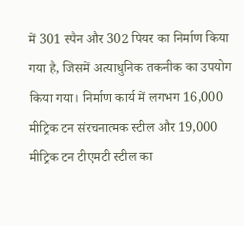में 301 स्पैन और 302 पियर का निर्माण किया गया है, जिसमें अत्याधुनिक तकनीक का उपयोग किया गया। निर्माण कार्य में लगभग 16,000 मीट्रिक टन संरचनात्मक स्टील और 19,000 मीट्रिक टन टीएमटी स्टील का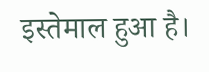इस्तेमाल हुआ है।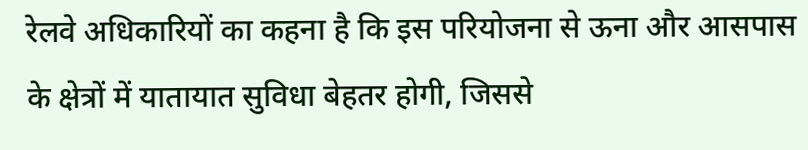रेलवे अधिकारियों का कहना है कि इस परियोजना से ऊना और आसपास के क्षेत्रों में यातायात सुविधा बेहतर होगी, जिससे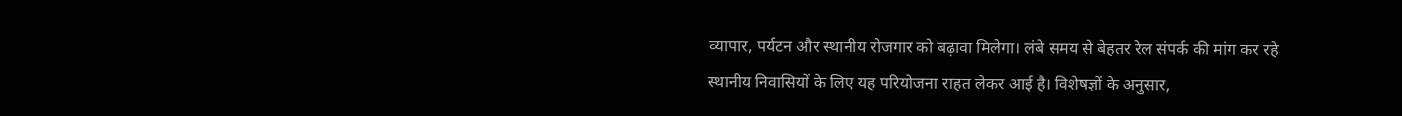व्यापार, पर्यटन और स्थानीय रोजगार को बढ़ावा मिलेगा। लंबे समय से बेहतर रेल संपर्क की मांग कर रहे स्थानीय निवासियों के लिए यह परियोजना राहत लेकर आई है। विशेषज्ञों के अनुसार,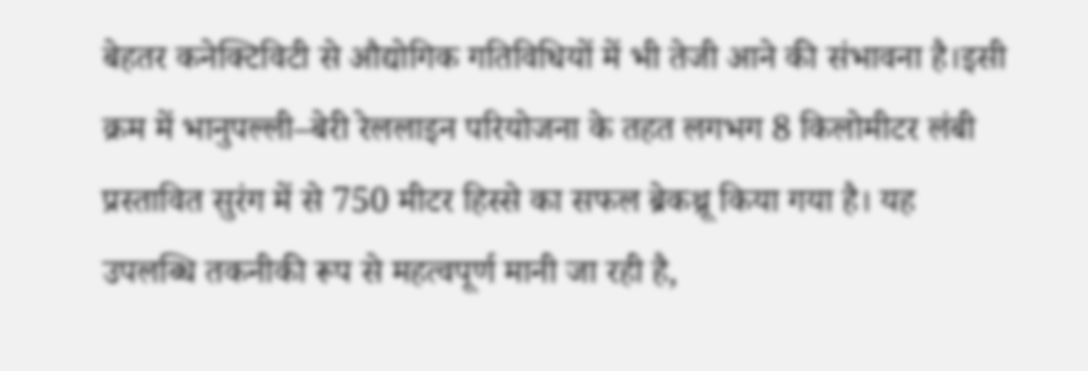बेहतर कनेक्टिविटी से औद्योगिक गतिविधियों में भी तेजी आने की संभावना है।इसी क्रम में भानुपल्ली–बेरी रेललाइन परियोजना के तहत लगभग 8 किलोमीटर लंबी प्रस्तावित सुरंग में से 750 मीटर हिस्से का सफल ब्रेकथ्रू किया गया है। यह उपलब्धि तकनीकी रूप से महत्वपूर्ण मानी जा रही है,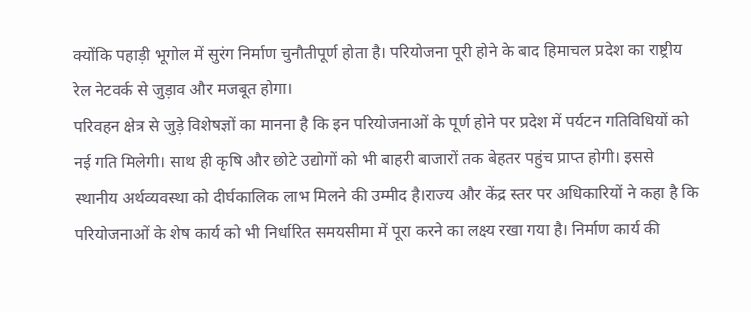क्योंकि पहाड़ी भूगोल में सुरंग निर्माण चुनौतीपूर्ण होता है। परियोजना पूरी होने के बाद हिमाचल प्रदेश का राष्ट्रीय रेल नेटवर्क से जुड़ाव और मजबूत होगा।
परिवहन क्षेत्र से जुड़े विशेषज्ञों का मानना है कि इन परियोजनाओं के पूर्ण होने पर प्रदेश में पर्यटन गतिविधियों को नई गति मिलेगी। साथ ही कृषि और छोटे उद्योगों को भी बाहरी बाजारों तक बेहतर पहुंच प्राप्त होगी। इससे स्थानीय अर्थव्यवस्था को दीर्घकालिक लाभ मिलने की उम्मीद है।राज्य और केंद्र स्तर पर अधिकारियों ने कहा है कि परियोजनाओं के शेष कार्य को भी निर्धारित समयसीमा में पूरा करने का लक्ष्य रखा गया है। निर्माण कार्य की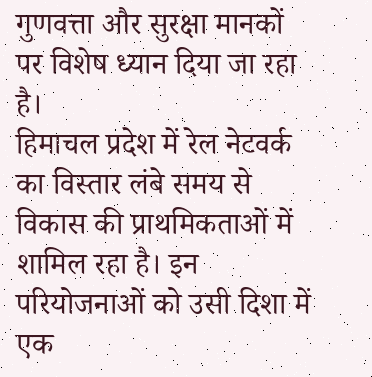गुणवत्ता और सुरक्षा मानकों पर विशेष ध्यान दिया जा रहा है।
हिमाचल प्रदेश में रेल नेटवर्क का विस्तार लंबे समय से विकास की प्राथमिकताओं में शामिल रहा है। इन परियोजनाओं को उसी दिशा में एक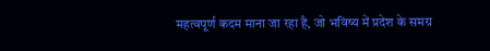महत्वपूर्ण कदम माना जा रहा है, जो भविष्य में प्रदेश के समग्र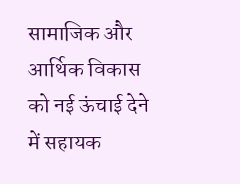सामाजिक और आर्थिक विकास को नई ऊंचाई देने में सहायक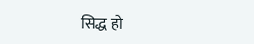सिद्ध हो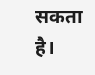सकता है।